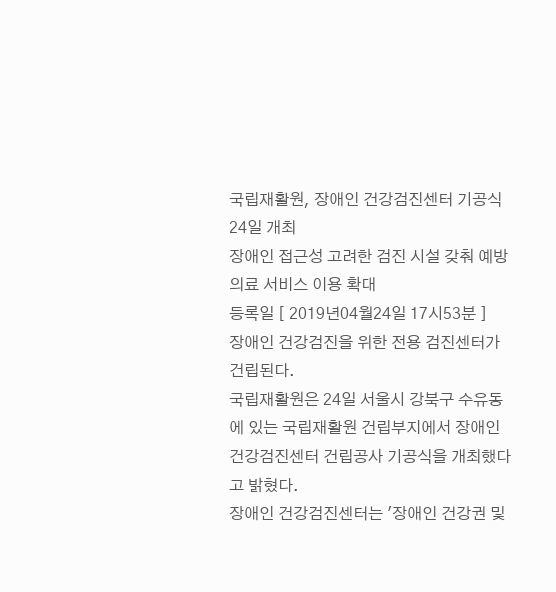국립재활원, 장애인 건강검진센터 기공식 24일 개최
장애인 접근성 고려한 검진 시설 갖춰 예방의료 서비스 이용 확대
등록일 [ 2019년04월24일 17시53분 ]
장애인 건강검진을 위한 전용 검진센터가 건립된다.
국립재활원은 24일 서울시 강북구 수유동에 있는 국립재활원 건립부지에서 장애인 건강검진센터 건립공사 기공식을 개최했다고 밝혔다.
장애인 건강검진센터는 '장애인 건강권 및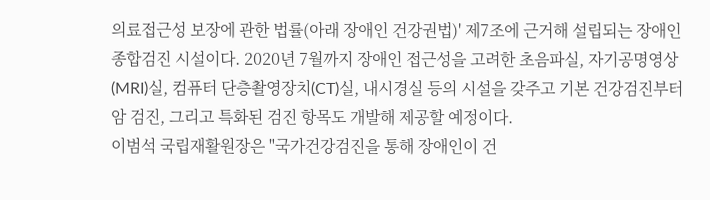의료접근성 보장에 관한 법률(아래 장애인 건강권법)' 제7조에 근거해 설립되는 장애인 종합검진 시설이다. 2020년 7월까지 장애인 접근성을 고려한 초음파실, 자기공명영상(MRI)실, 컴퓨터 단층촬영장치(CT)실, 내시경실 등의 시설을 갖주고 기본 건강검진부터 암 검진, 그리고 특화된 검진 항목도 개발해 제공할 예정이다.
이범석 국립재활원장은 "국가건강검진을 통해 장애인이 건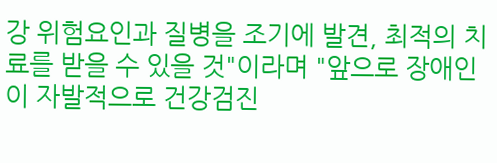강 위험요인과 질병을 조기에 발견, 최적의 치료를 받을 수 있을 것"이라며 "앞으로 장애인이 자발적으로 건강검진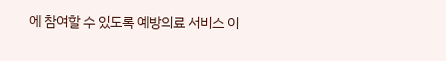에 참여할 수 있도록 예방의료 서비스 이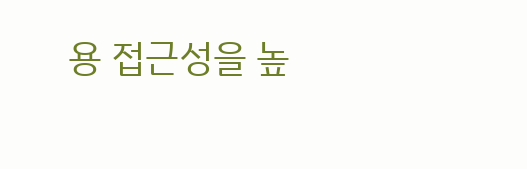용 접근성을 높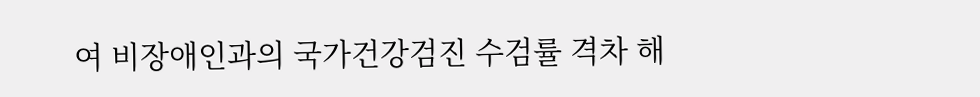여 비장애인과의 국가건강검진 수검률 격차 해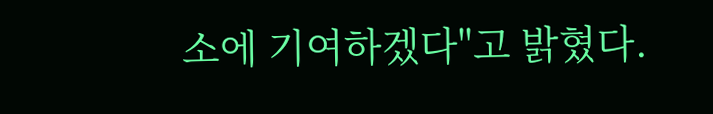소에 기여하겠다"고 밝혔다.